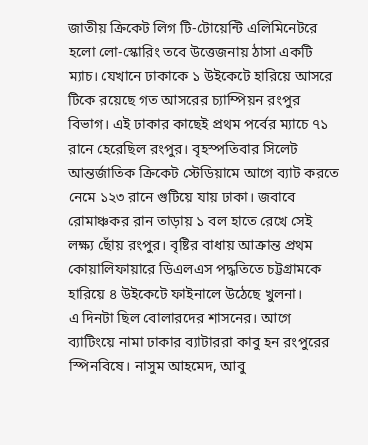জাতীয় ক্রিকেট লিগ টি-টোয়েন্টি এলিমিনেটরে হলো লো-স্কোরিং তবে উত্তেজনায় ঠাসা একটি ম্যাচ। যেখানে ঢাকাকে ১ উইকেটে হারিয়ে আসরে টিকে রয়েছে গত আসরের চ্যাম্পিয়ন রংপুর বিভাগ। এই ঢাকার কাছেই প্রথম পর্বের ম্যাচে ৭১ রানে হেরেছিল রংপুর। বৃহস্পতিবার সিলেট আন্তর্জাতিক ক্রিকেট স্টেডিয়ামে আগে ব্যাট করতে নেমে ১২৩ রানে গুটিয়ে যায় ঢাকা। জবাবে রোমাঞ্চকর রান তাড়ায় ১ বল হাতে রেখে সেই লক্ষ্য ছোঁয় রংপুর। বৃষ্টির বাধায় আক্রান্ত প্রথম কোয়ালিফায়ারে ডিএলএস পদ্ধতিতে চট্টগ্রামকে হারিয়ে ৪ উইকেটে ফাইনালে উঠেছে খুলনা।
এ দিনটা ছিল বোলারদের শাসনের। আগে ব্যাটিংয়ে নামা ঢাকার ব্যাটাররা কাবু হন রংপুরের স্পিনবিষে। নাসুম আহমেদ, আবু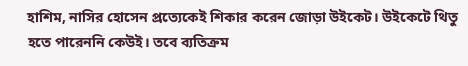হাশিম, নাসির হোসেন প্রত্যেকেই শিকার করেন জোড়া উইকেট। উইকেটে থিতু হতে পারেননি কেউই। তবে ব্যতিক্রম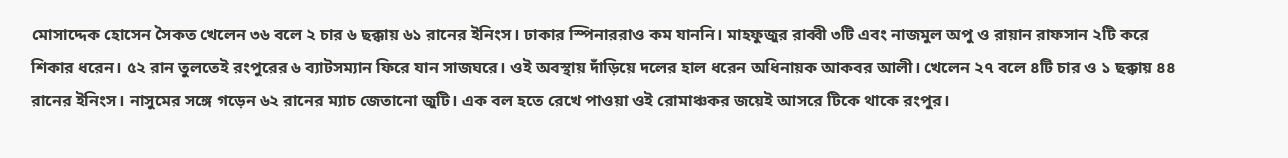মোসাদ্দেক হোসেন সৈকত খেলেন ৩৬ বলে ২ চার ৬ ছক্কায় ৬১ রানের ইনিংস। ঢাকার স্পিনাররাও কম যাননি। মাহফুজুর রাব্বী ৩টি এবং নাজমুল অপু ও রায়ান রাফসান ২টি করে শিকার ধরেন। ৫২ রান তুলতেই রংপুরের ৬ ব্যাটসম্যান ফিরে যান সাজঘরে। ওই অবস্থায় দাঁড়িয়ে দলের হাল ধরেন অধিনায়ক আকবর আলী। খেলেন ২৭ বলে ৪টি চার ও ১ ছক্কায় ৪৪ রানের ইনিংস। নাসুমের সঙ্গে গড়েন ৬২ রানের ম্যাচ জেতানো জুটি। এক বল হতে রেখে পাওয়া ওই রোমাঞ্চকর জয়েই আসরে টিকে থাকে রংপুর।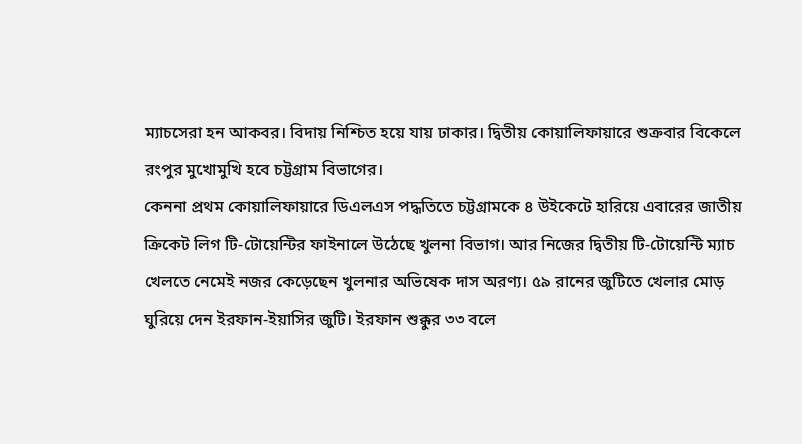ম্যাচসেরা হন আকবর। বিদায় নিশ্চিত হয়ে যায় ঢাকার। দ্বিতীয় কোয়ালিফায়ারে শুক্রবার বিকেলে রংপুর মুখোমুখি হবে চট্টগ্রাম বিভাগের।
কেননা প্রথম কোয়ালিফায়ারে ডিএলএস পদ্ধতিতে চট্টগ্রামকে ৪ উইকেটে হারিয়ে এবারের জাতীয় ক্রিকেট লিগ টি-টোয়েন্টির ফাইনালে উঠেছে খুলনা বিভাগ। আর নিজের দ্বিতীয় টি-টোয়েন্টি ম্যাচ খেলতে নেমেই নজর কেড়েছেন খুলনার অভিষেক দাস অরণ্য। ৫৯ রানের জুটিতে খেলার মোড় ঘুরিয়ে দেন ইরফান-ইয়াসির জুটি। ইরফান শুক্কুর ৩৩ বলে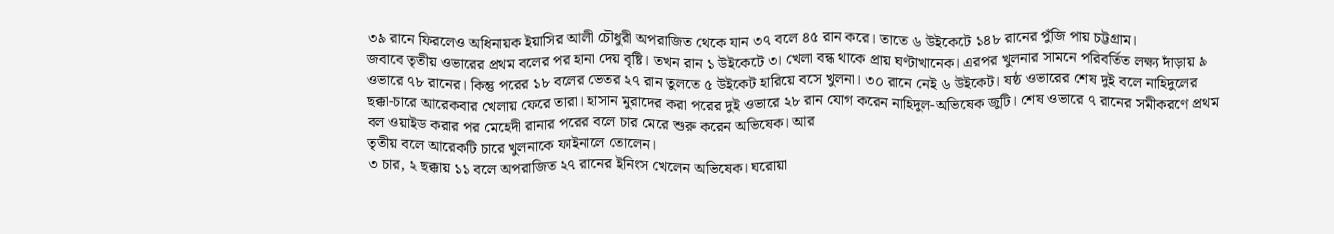৩৯ রানে ফিরলেও অধিনায়ক ইয়াসির আলী চৌধুরী অপরাজিত থেকে যান ৩৭ বলে ৪৫ রান করে। তাতে ৬ উইকেটে ১৪৮ রানের পুঁজি পায় চট্টগ্রাম।
জবাবে তৃতীয় ওভারের প্রথম বলের পর হানা দেয় বৃষ্টি। তখন রান ১ উইকেটে ৩। খেলা বন্ধ থাকে প্রায় ঘণ্টাখানেক। এরপর খুলনার সামনে পরিবর্তিত লক্ষ্য দাঁড়ায় ৯ ওভারে ৭৮ রানের। কিন্তু পরের ১৮ বলের ভেতর ২৭ রান তুলতে ৫ উইকেট হারিয়ে বসে খুলনা। ৩০ রানে নেই ৬ উইকেট। ষষ্ঠ ওভারের শেষ দুই বলে নাহিদুলের ছক্কা-চারে আরেকবার খেলায় ফেরে তারা। হাসান মুরাদের করা পরের দুই ওভারে ২৮ রান যোগ করেন নাহিদুল-অভিষেক জুটি। শেষ ওভারে ৭ রানের সমীকরণে প্রথম বল ওয়াইড করার পর মেহেদী রানার পরের বলে চার মেরে শুরু করেন অভিষেক। আর
তৃতীয় বলে আরেকটি চারে খুলনাকে ফাইনালে তোলেন।
৩ চার, ২ ছক্কায় ১১ বলে অপরাজিত ২৭ রানের ইনিংস খেলেন অভিষেক। ঘরোয়া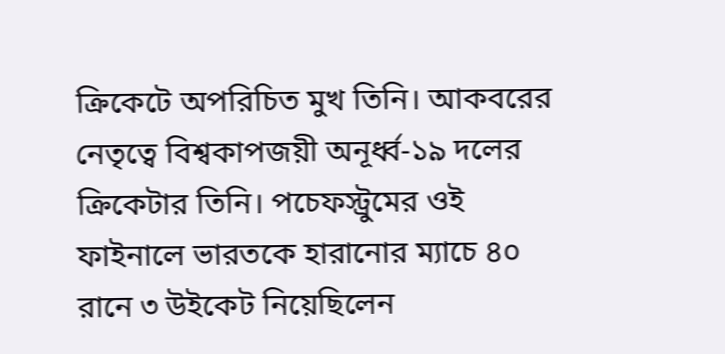ক্রিকেটে অপরিচিত মুখ তিনি। আকবরের নেতৃত্বে বিশ্বকাপজয়ী অনূর্ধ্ব-১৯ দলের ক্রিকেটার তিনি। পচেফস্ট্রুমের ওই ফাইনালে ভারতকে হারানোর ম্যাচে ৪০ রানে ৩ উইকেট নিয়েছিলেন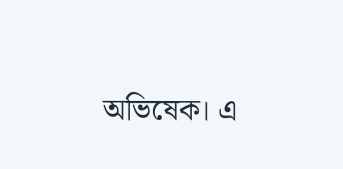অভিষেক। এ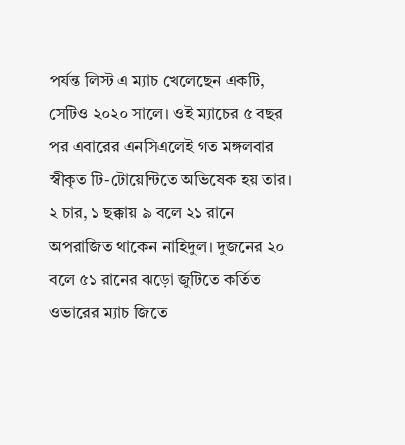পর্যন্ত লিস্ট এ ম্যাচ খেলেছেন একটি, সেটিও ২০২০ সালে। ওই ম্যাচের ৫ বছর পর এবারের এনসিএলেই গত মঙ্গলবার স্বীকৃত টি-টোয়েন্টিতে অভিষেক হয় তার। ২ চার, ১ ছক্কায় ৯ বলে ২১ রানে অপরাজিত থাকেন নাহিদুল। দুজনের ২০ বলে ৫১ রানের ঝড়ো জুটিতে কর্তিত ওভারের ম্যাচ জিতে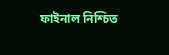ফাইনাল নিশ্চিত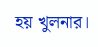হয় খুলনার।